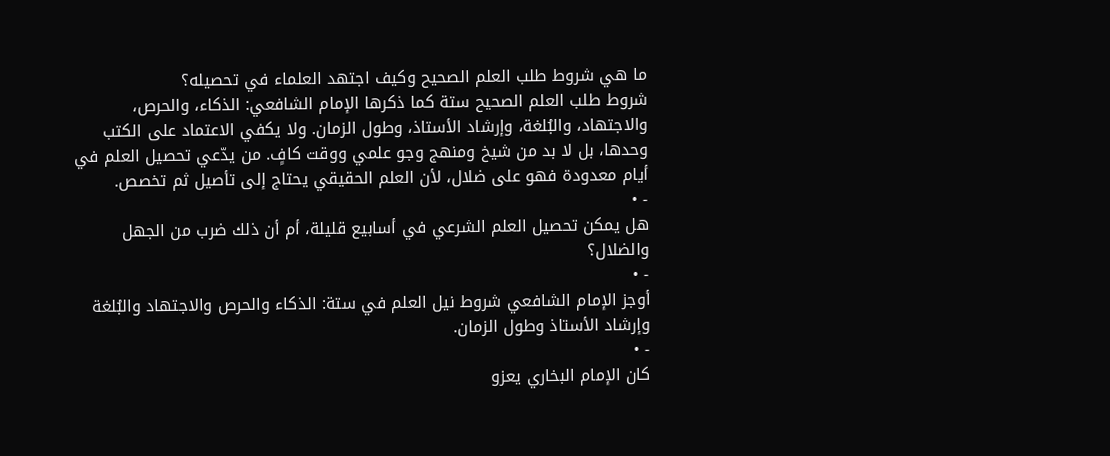ما هي شروط طلب العلم الصحيح وكيف اجتهد العلماء في تحصيله؟
شروط طلب العلم الصحيح ستة كما ذكرها الإمام الشافعي: الذكاء، والحرص، والاجتهاد، والبُلغة، وإرشاد الأستاذ، وطول الزمان. ولا يكفي الاعتماد على الكتب وحدها، بل لا بد من شيخ ومنهج وجو علمي ووقت كافٍ. من يدّعي تحصيل العلم في أيام معدودة فهو على ضلال، لأن العلم الحقيقي يحتاج إلى تأصيل ثم تخصص.
- •
هل يمكن تحصيل العلم الشرعي في أسابيع قليلة، أم أن ذلك ضرب من الجهل والضلال؟
- •
أوجز الإمام الشافعي شروط نيل العلم في ستة: الذكاء والحرص والاجتهاد والبُلغة وإرشاد الأستاذ وطول الزمان.
- •
كان الإمام البخاري يعزو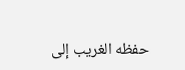حفظه الغريب إلى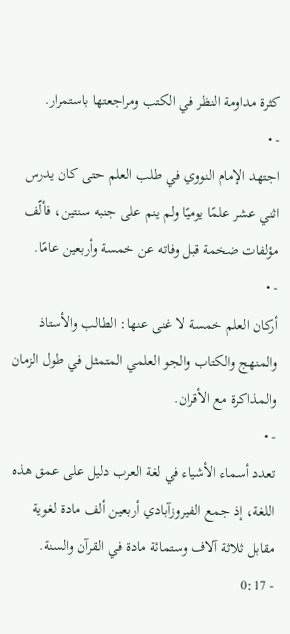كثرة مداومة النظر في الكتب ومراجعتها باستمرار.
- •
اجتهد الإمام النووي في طلب العلم حتى كان يدرس اثني عشر علمًا يوميًا ولم ينم على جنبه سنتين، فألّف مؤلفات ضخمة قبل وفاته عن خمسة وأربعين عامًا.
- •
أركان العلم خمسة لا غنى عنها: الطالب والأستاذ والمنهج والكتاب والجو العلمي المتمثل في طول الزمان والمذاكرة مع الأقران.
- •
تعدد أسماء الأشياء في لغة العرب دليل على عمق هذه اللغة، إذ جمع الفيروزآبادي أربعين ألف مادة لغوية مقابل ثلاثة آلاف وستمائة مادة في القرآن والسنة.
- 0:17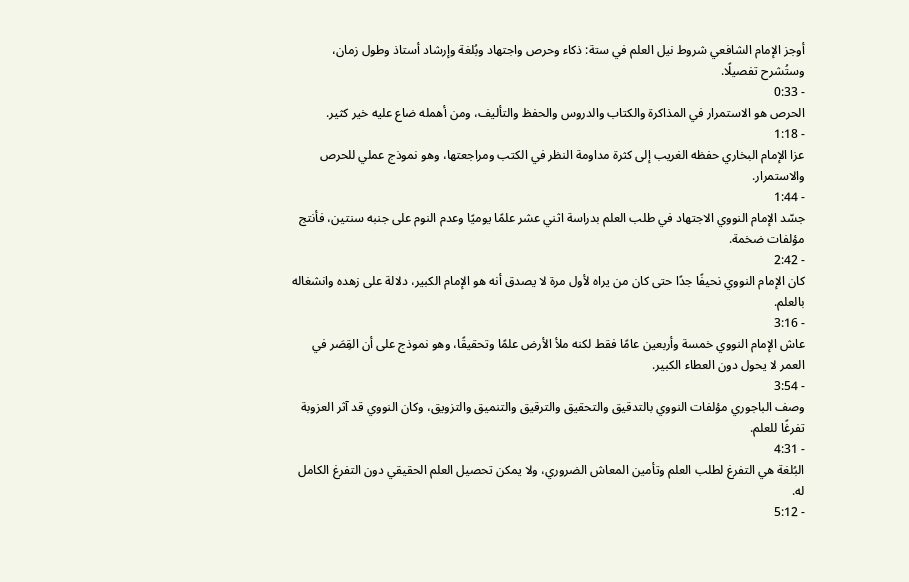أوجز الإمام الشافعي شروط نيل العلم في ستة: ذكاء وحرص واجتهاد وبُلغة وإرشاد أستاذ وطول زمان، وستُشرح تفصيلًا.
- 0:33
الحرص هو الاستمرار في المذاكرة والكتاب والدروس والحفظ والتأليف، ومن أهمله ضاع عليه خير كثير.
- 1:18
عزا الإمام البخاري حفظه الغريب إلى كثرة مداومة النظر في الكتب ومراجعتها، وهو نموذج عملي للحرص والاستمرار.
- 1:44
جسّد الإمام النووي الاجتهاد في طلب العلم بدراسة اثني عشر علمًا يوميًا وعدم النوم على جنبه سنتين، فأنتج مؤلفات ضخمة.
- 2:42
كان الإمام النووي نحيفًا جدًا حتى كان من يراه لأول مرة لا يصدق أنه هو الإمام الكبير، دلالة على زهده وانشغاله بالعلم.
- 3:16
عاش الإمام النووي خمسة وأربعين عامًا فقط لكنه ملأ الأرض علمًا وتحقيقًا، وهو نموذج على أن القِصَر في العمر لا يحول دون العطاء الكبير.
- 3:54
وصف الباجوري مؤلفات النووي بالتدقيق والتحقيق والترقيق والتنميق والتزويق، وكان النووي قد آثر العزوبة تفرغًا للعلم.
- 4:31
البُلغة هي التفرغ لطلب العلم وتأمين المعاش الضروري، ولا يمكن تحصيل العلم الحقيقي دون التفرغ الكامل له.
- 5:12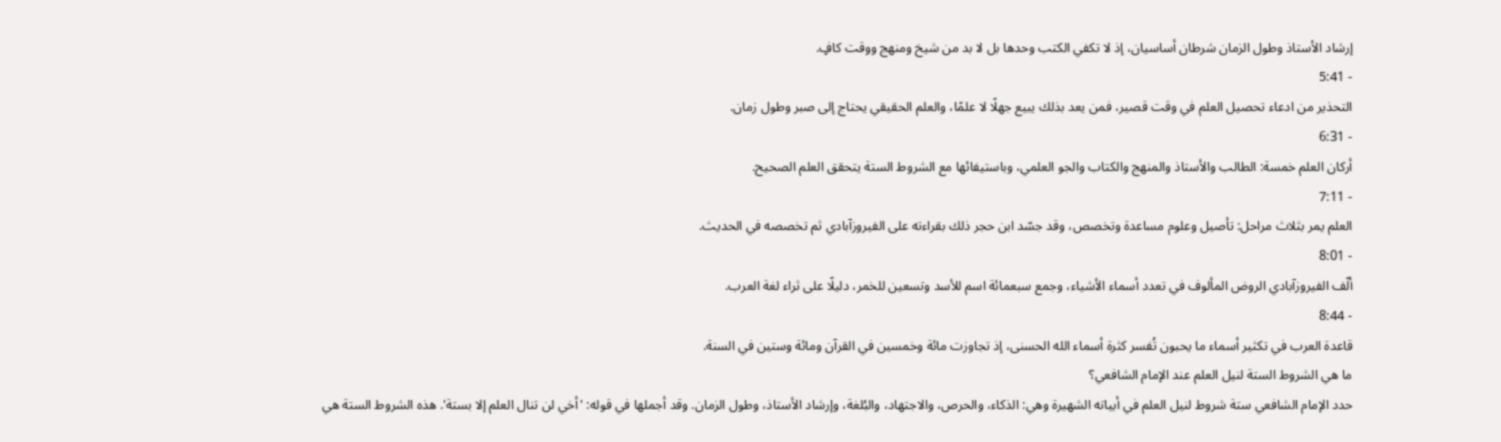إرشاد الأستاذ وطول الزمان شرطان أساسيان، إذ لا تكفي الكتب وحدها بل لا بد من شيخ ومنهج ووقت كافٍ.
- 5:41
التحذير من ادعاء تحصيل العلم في وقت قصير، فمن يعد بذلك يبيع جهلًا لا علمًا، والعلم الحقيقي يحتاج إلى صبر وطول زمان.
- 6:31
أركان العلم خمسة: الطالب والأستاذ والمنهج والكتاب والجو العلمي، وباستيفائها مع الشروط الستة يتحقق العلم الصحيح.
- 7:11
العلم يمر بثلاث مراحل: تأصيل وعلوم مساعدة وتخصص، وقد جسّد ابن حجر ذلك بقراءته على الفيروزآبادي ثم تخصصه في الحديث.
- 8:01
ألّف الفيروزآبادي الروض المألوف في تعدد أسماء الأشياء، وجمع سبعمائة اسم للأسد وتسعين للخمر، دليلًا على ثراء لغة العرب.
- 8:44
قاعدة العرب في تكثير أسماء ما يحبون تُفسر كثرة أسماء الله الحسنى، إذ تجاوزت مائة وخمسين في القرآن ومائة وستين في السنة.
ما هي الشروط الستة لنيل العلم عند الإمام الشافعي؟
حدد الإمام الشافعي ستة شروط لنيل العلم في أبياته الشهيرة وهي: الذكاء، والحرص، والاجتهاد، والبُلغة، وإرشاد الأستاذ، وطول الزمان. وقد أجملها في قوله: 'أخي لن تنال العلم إلا بستة'. هذه الشروط الستة هي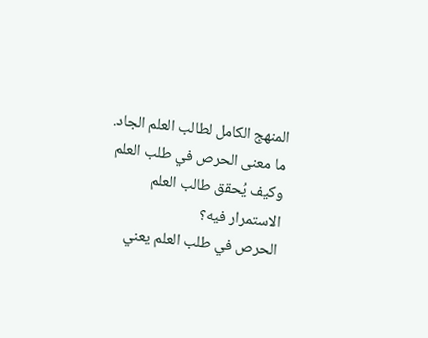المنهج الكامل لطالب العلم الجاد.
ما معنى الحرص في طلب العلم وكيف يُحقق طالب العلم الاستمرار فيه؟
الحرص في طلب العلم يعني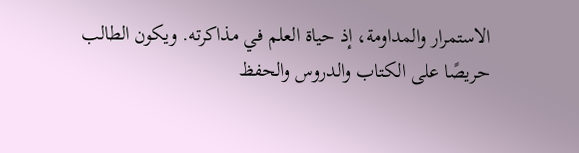الاستمرار والمداومة، إذ حياة العلم في مذاكرته. ويكون الطالب حريصًا على الكتاب والدروس والحفظ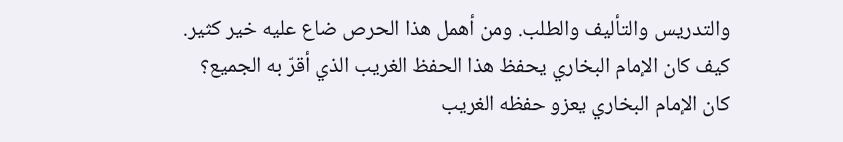والتدريس والتأليف والطلب. ومن أهمل هذا الحرص ضاع عليه خير كثير.
كيف كان الإمام البخاري يحفظ هذا الحفظ الغريب الذي أقرّ به الجميع؟
كان الإمام البخاري يعزو حفظه الغريب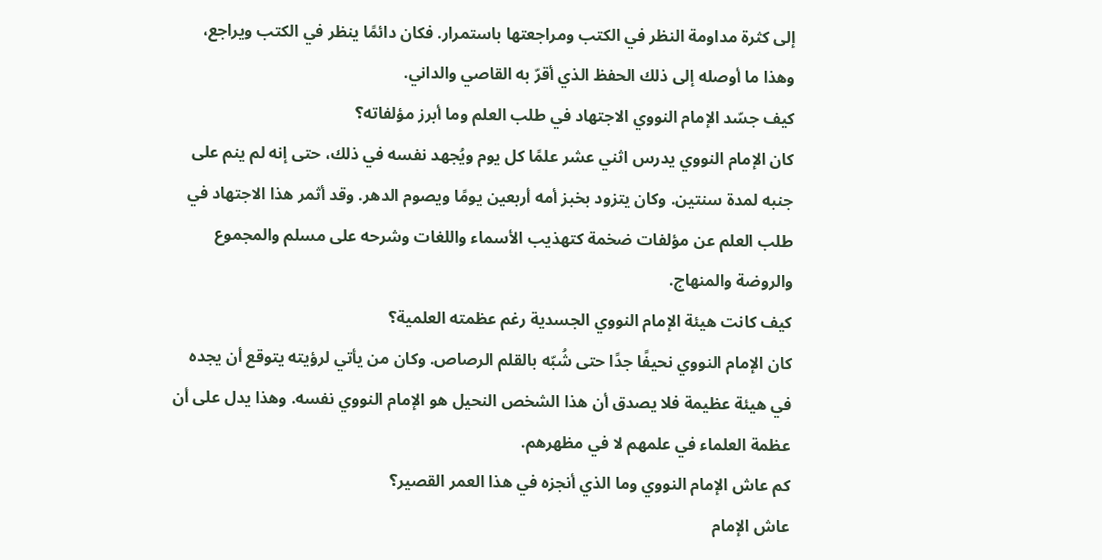إلى كثرة مداومة النظر في الكتب ومراجعتها باستمرار. فكان دائمًا ينظر في الكتب ويراجع، وهذا ما أوصله إلى ذلك الحفظ الذي أقرّ به القاصي والداني.
كيف جسّد الإمام النووي الاجتهاد في طلب العلم وما أبرز مؤلفاته؟
كان الإمام النووي يدرس اثني عشر علمًا كل يوم ويُجهد نفسه في ذلك، حتى إنه لم ينم على جنبه لمدة سنتين. وكان يتزود بخبز أمه أربعين يومًا ويصوم الدهر. وقد أثمر هذا الاجتهاد في طلب العلم عن مؤلفات ضخمة كتهذيب الأسماء واللغات وشرحه على مسلم والمجموع والروضة والمنهاج.
كيف كانت هيئة الإمام النووي الجسدية رغم عظمته العلمية؟
كان الإمام النووي نحيفًا جدًا حتى شُبّه بالقلم الرصاص. وكان من يأتي لرؤيته يتوقع أن يجده في هيئة عظيمة فلا يصدق أن هذا الشخص النحيل هو الإمام النووي نفسه. وهذا يدل على أن عظمة العلماء في علمهم لا في مظهرهم.
كم عاش الإمام النووي وما الذي أنجزه في هذا العمر القصير؟
عاش الإمام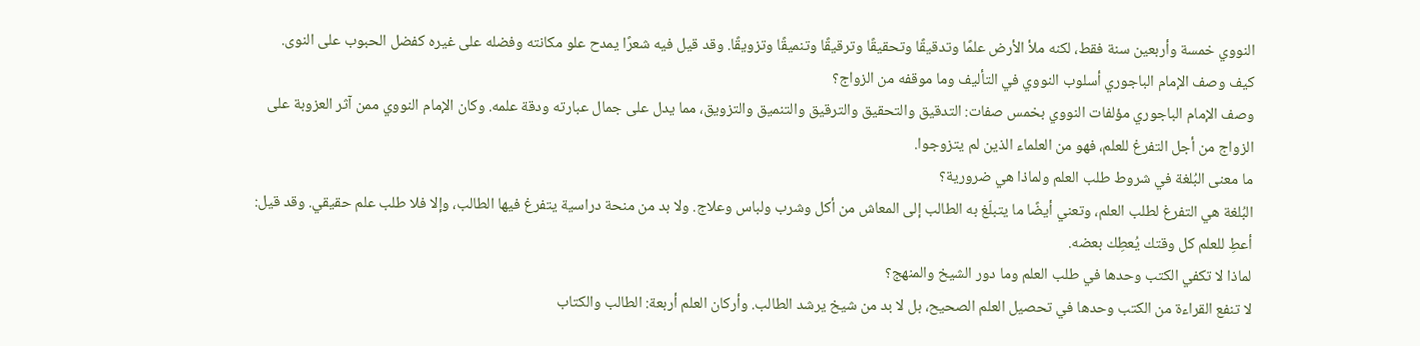النووي خمسة وأربعين سنة فقط، لكنه ملأ الأرض علمًا وتدقيقًا وتحقيقًا وترقيقًا وتنميقًا وتزويقًا. وقد قيل فيه شعرًا يمدح علو مكانته وفضله على غيره كفضل الحبوب على النوى.
كيف وصف الإمام الباجوري أسلوب النووي في التأليف وما موقفه من الزواج؟
وصف الإمام الباجوري مؤلفات النووي بخمس صفات: التدقيق والتحقيق والترقيق والتنميق والتزويق، مما يدل على جمال عبارته ودقة علمه. وكان الإمام النووي ممن آثر العزوبة على الزواج من أجل التفرغ للعلم، فهو من العلماء الذين لم يتزوجوا.
ما معنى البُلغة في شروط طلب العلم ولماذا هي ضرورية؟
البُلغة هي التفرغ لطلب العلم، وتعني أيضًا ما يتبلّغ به الطالب إلى المعاش من أكل وشرب ولباس وعلاج. ولا بد من منحة دراسية يتفرغ فيها الطالب، وإلا فلا طلب علم حقيقي. وقد قيل: أعطِ للعلم كل وقتك يُعطِك بعضه.
لماذا لا تكفي الكتب وحدها في طلب العلم وما دور الشيخ والمنهج؟
لا تنفع القراءة من الكتب وحدها في تحصيل العلم الصحيح، بل لا بد من شيخ يرشد الطالب. وأركان العلم أربعة: الطالب والكتاب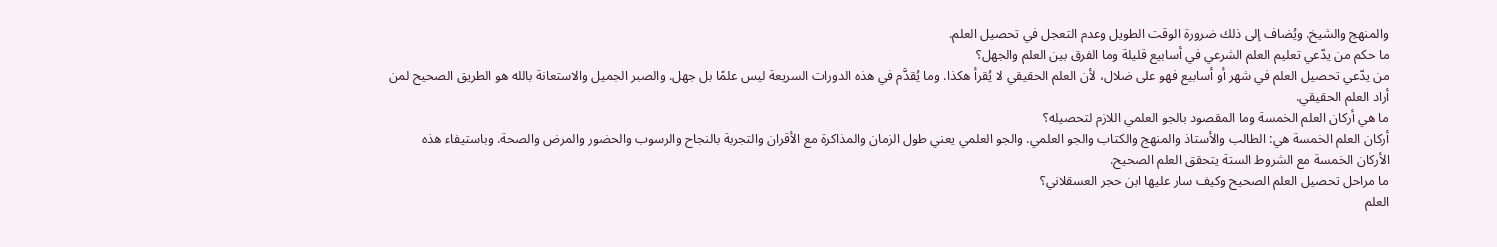والمنهج والشيخ. ويُضاف إلى ذلك ضرورة الوقت الطويل وعدم التعجل في تحصيل العلم.
ما حكم من يدّعي تعليم العلم الشرعي في أسابيع قليلة وما الفرق بين العلم والجهل؟
من يدّعي تحصيل العلم في شهر أو أسابيع فهو على ضلال، لأن العلم الحقيقي لا يُقرأ هكذا. وما يُقدَّم في هذه الدورات السريعة ليس علمًا بل جهل. والصبر الجميل والاستعانة بالله هو الطريق الصحيح لمن أراد العلم الحقيقي.
ما هي أركان العلم الخمسة وما المقصود بالجو العلمي اللازم لتحصيله؟
أركان العلم الخمسة هي: الطالب والأستاذ والمنهج والكتاب والجو العلمي. والجو العلمي يعني طول الزمان والمذاكرة مع الأقران والتجربة بالنجاح والرسوب والحضور والمرض والصحة. وباستيفاء هذه الأركان الخمسة مع الشروط الستة يتحقق العلم الصحيح.
ما مراحل تحصيل العلم الصحيح وكيف سار عليها ابن حجر العسقلاني؟
العلم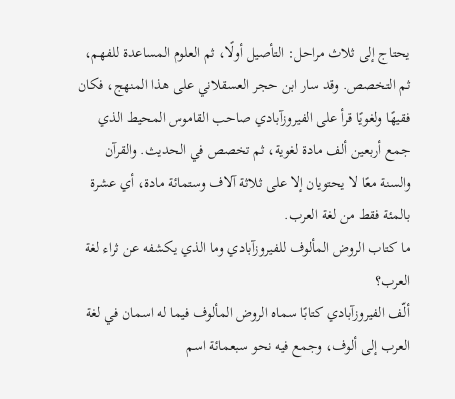يحتاج إلى ثلاث مراحل: التأصيل أولًا، ثم العلوم المساعدة للفهم، ثم التخصص. وقد سار ابن حجر العسقلاني على هذا المنهج، فكان فقيهًا ولغويًا قرأ على الفيروزآبادي صاحب القاموس المحيط الذي جمع أربعين ألف مادة لغوية، ثم تخصص في الحديث. والقرآن والسنة معًا لا يحتويان إلا على ثلاثة آلاف وستمائة مادة، أي عشرة بالمئة فقط من لغة العرب.
ما كتاب الروض المألوف للفيروزآبادي وما الذي يكشفه عن ثراء لغة العرب؟
ألّف الفيروزآبادي كتابًا سماه الروض المألوف فيما له اسمان في لغة العرب إلى ألوف، وجمع فيه نحو سبعمائة اسم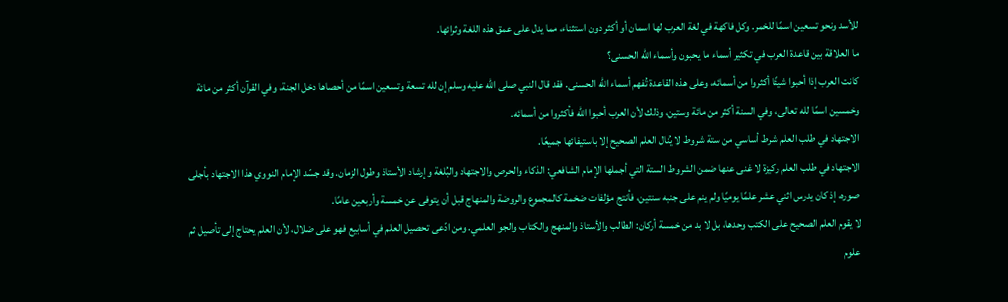للأسد ونحو تسعين اسمًا للخمر. وكل فاكهة في لغة العرب لها اسمان أو أكثر دون استثناء، مما يدل على عمق هذه اللغة وثرائها.
ما العلاقة بين قاعدة العرب في تكثير أسماء ما يحبون وأسماء الله الحسنى؟
كانت العرب إذا أحبوا شيئًا أكثروا من أسمائه، وعلى هذه القاعدة تُفهم أسماء الله الحسنى. فقد قال النبي صلى الله عليه وسلم إن لله تسعة وتسعين اسمًا من أحصاها دخل الجنة، وفي القرآن أكثر من مائة وخمسين اسمًا لله تعالى، وفي السنة أكثر من مائة وستين، وذلك لأن العرب أحبوا الله فأكثروا من أسمائه.
الاجتهاد في طلب العلم شرط أساسي من ستة شروط لا يُنال العلم الصحيح إلا باستيفائها جميعًا.
الاجتهاد في طلب العلم ركيزة لا غنى عنها ضمن الشروط الستة التي أجملها الإمام الشافعي: الذكاء والحرص والاجتهاد والبُلغة وإرشاد الأستاذ وطول الزمان. وقد جسّد الإمام النووي هذا الاجتهاد بأجلى صوره، إذ كان يدرس اثني عشر علمًا يوميًا ولم ينم على جنبه سنتين، فأنتج مؤلفات ضخمة كالمجموع والروضة والمنهاج قبل أن يتوفى عن خمسة وأربعين عامًا.
لا يقوم العلم الصحيح على الكتب وحدها، بل لا بد من خمسة أركان: الطالب والأستاذ والمنهج والكتاب والجو العلمي. ومن ادّعى تحصيل العلم في أسابيع فهو على ضلال، لأن العلم يحتاج إلى تأصيل ثم علوم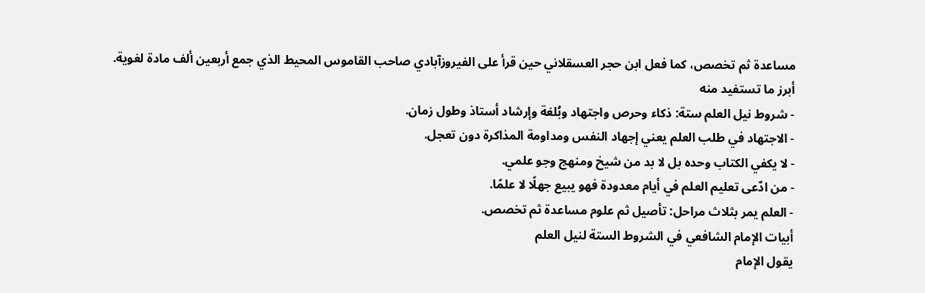مساعدة ثم تخصص، كما فعل ابن حجر العسقلاني حين قرأ على الفيروزآبادي صاحب القاموس المحيط الذي جمع أربعين ألف مادة لغوية.
أبرز ما تستفيد منه
- شروط نيل العلم ستة: ذكاء وحرص واجتهاد وبُلغة وإرشاد أستاذ وطول زمان.
- الاجتهاد في طلب العلم يعني إجهاد النفس ومداومة المذاكرة دون تعجل.
- لا يكفي الكتاب وحده بل لا بد من شيخ ومنهج وجو علمي.
- من ادّعى تعليم العلم في أيام معدودة فهو يبيع جهلًا لا علمًا.
- العلم يمر بثلاث مراحل: تأصيل ثم علوم مساعدة ثم تخصص.
أبيات الإمام الشافعي في الشروط الستة لنيل العلم
يقول الإمام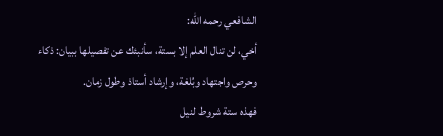الشافعي رحمه الله:
أخي، لن تنال العلم إلا بستة، سأنبئك عن تفصيلها ببيان: ذكاء وحرص واجتهاد وبُلغة، وإرشاد أستاذ وطول زمان.
فهذه ستة شروط لنيل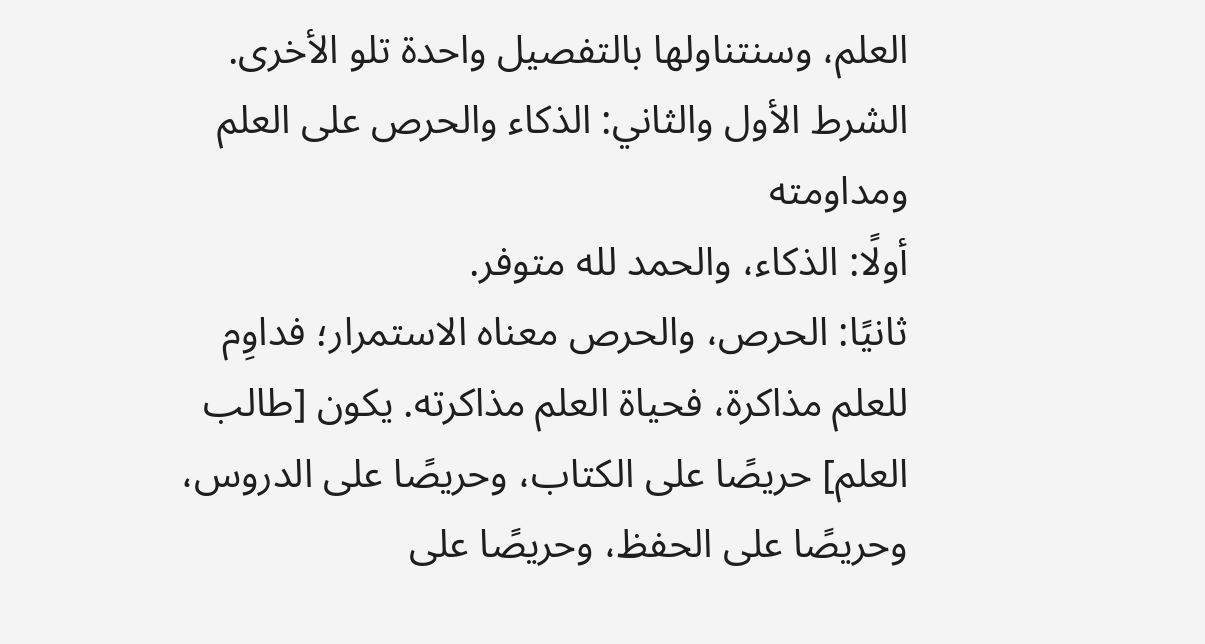العلم، وسنتناولها بالتفصيل واحدة تلو الأخرى.
الشرط الأول والثاني: الذكاء والحرص على العلم ومداومته
أولًا: الذكاء، والحمد لله متوفر.
ثانيًا: الحرص، والحرص معناه الاستمرار؛ فداوِم للعلم مذاكرة، فحياة العلم مذاكرته. يكون [طالب العلم] حريصًا على الكتاب، وحريصًا على الدروس، وحريصًا على الحفظ، وحريصًا على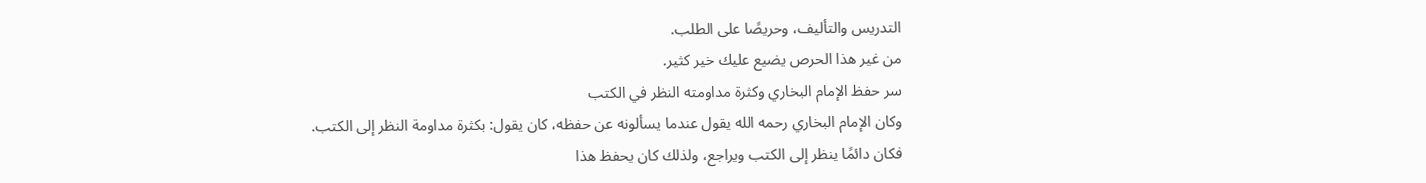التدريس والتأليف، وحريصًا على الطلب.
من غير هذا الحرص يضيع عليك خير كثير.
سر حفظ الإمام البخاري وكثرة مداومته النظر في الكتب
وكان الإمام البخاري رحمه الله يقول عندما يسألونه عن حفظه، كان يقول: بكثرة مداومة النظر إلى الكتب.
فكان دائمًا ينظر إلى الكتب ويراجع، ولذلك كان يحفظ هذا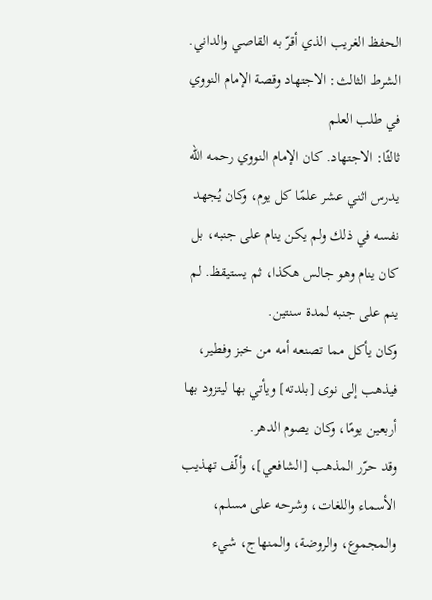الحفظ الغريب الذي أقرّ به القاصي والداني.
الشرط الثالث: الاجتهاد وقصة الإمام النووي في طلب العلم
ثالثًا: الاجتهاد. كان الإمام النووي رحمه الله يدرس اثني عشر علمًا كل يوم، وكان يُجهد نفسه في ذلك ولم يكن ينام على جنبه، بل كان ينام وهو جالس هكذا، ثم يستيقظ. لم ينم على جنبه لمدة سنتين.
وكان يأكل مما تصنعه أمه من خبز وفطير، فيذهب إلى نوى [بلدته] ويأتي بها ليتزود بها أربعين يومًا، وكان يصوم الدهر.
وقد حرّر المذهب [الشافعي]، وألّف تهذيب الأسماء واللغات، وشرحه على مسلم، والمجموع، والروضة، والمنهاج، شيء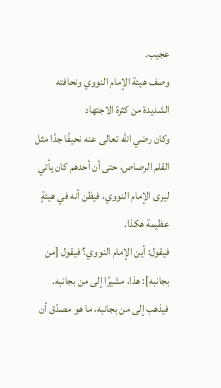عجيب.
وصف هيئة الإمام النووي ونحافته الشديدة من كثرة الاجتهاد
وكان رضي الله تعالى عنه نحيفًا جدًا مثل القلم الرصاص، حتى أن أحدهم كان يأتي ليرى الإمام النووي، فيظن أنه في هيئةٍ عظيمة هكذا.
فيقول: أين الإمام النووي؟ فيقول [من بجانبه]: هذا، مشيرًا إلى من بجانبه. فيذهب إلى من بجانبه، ما هو مصدّق أن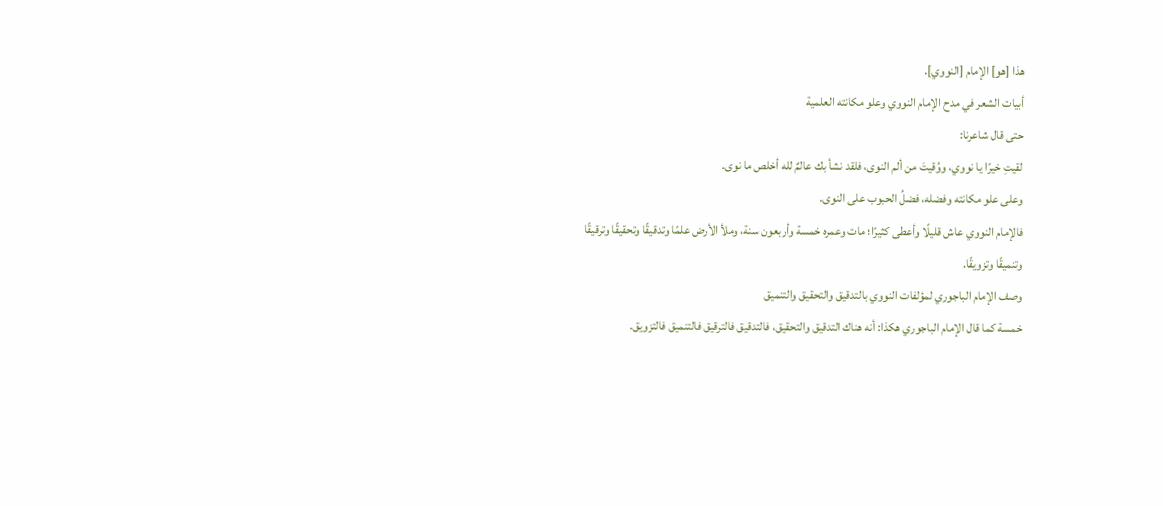هذا [هو] الإمام [النووي].
أبيات الشعر في مدح الإمام النووي وعلو مكانته العلمية
حتى قال شاعرنا:
لقيتِ خيرًا يا نووي، ووُقيتَ من ألم النوى، فلقد نشأ بك عالمٌ لله أخلص ما نوى.
وعلى علو مكانته وفضله، فضلُ الحبوب على النوى.
فالإمام النووي عاش قليلًا وأعطى كثيرًا؛ مات وعمره خمسة وأربعون سنة، وملأ الأرض علمًا وتدقيقًا وتحقيقًا وترقيقًا وتنميقًا وتزويقًا.
وصف الإمام الباجوري لمؤلفات النووي بالتدقيق والتحقيق والتنميق
خمسة كما قال الإمام الباجوري هكذا: أنه هناك التدقيق والتحقيق، فالتدقيق فالترقيق فالتنميق فالتزويق.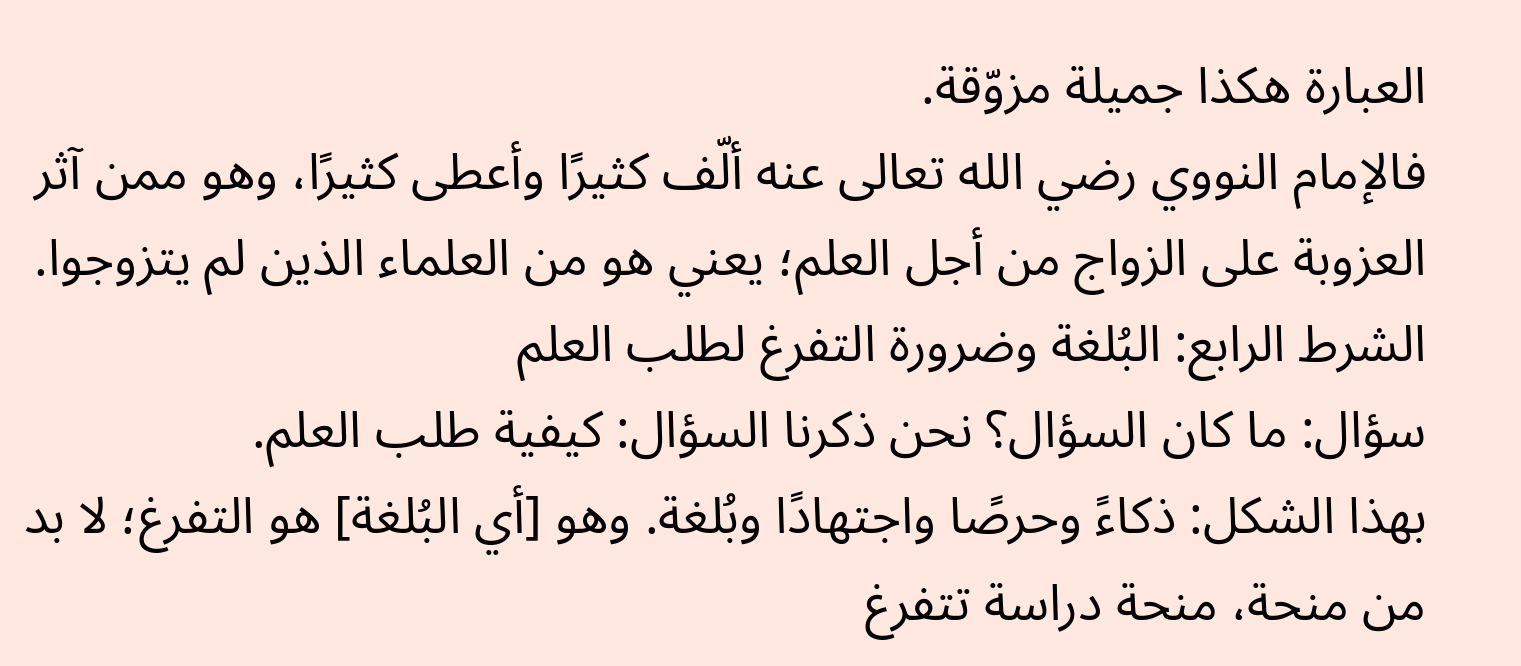العبارة هكذا جميلة مزوّقة.
فالإمام النووي رضي الله تعالى عنه ألّف كثيرًا وأعطى كثيرًا، وهو ممن آثر العزوبة على الزواج من أجل العلم؛ يعني هو من العلماء الذين لم يتزوجوا.
الشرط الرابع: البُلغة وضرورة التفرغ لطلب العلم
سؤال: ما كان السؤال؟ نحن ذكرنا السؤال: كيفية طلب العلم.
بهذا الشكل: ذكاءً وحرصًا واجتهادًا وبُلغة. وهو [أي البُلغة] هو التفرغ؛ لا بد من منحة، منحة دراسة تتفرغ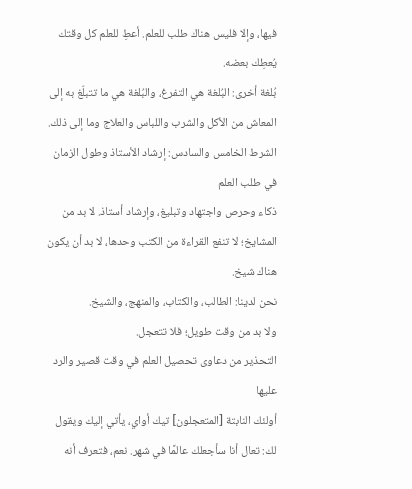فيها، وإلا فليس هناك طلب للعلم. أعطِ للعلم كل وقتك يُعطِك بعضه.
بُلغة أخرى: البُلغة هي التفرغ، والبُلغة هي ما تتبلّغ به إلى المعاش من الأكل والشرب واللباس والعلاج وما إلى ذلك.
الشرط الخامس والسادس: إرشاد الأستاذ وطول الزمان في طلب العلم
ذكاء وحرص واجتهاد وتبليغ، وإرشاد أستاذ. لا بد من المشايخ؛ لا تنفع القراءة من الكتب وحدها، لا بد أن يكون هناك شيخ.
نحن لدينا: الطالب، والكتاب، والمنهج، والشيخ.
ولا بد من وقت طويل؛ فلا تتعجل.
التحذير من دعاوى تحصيل العلم في وقت قصير والرد عليها
أولئك النابتة [المتعجلون] تيك أواي، يأتي إليك ويقول لك: تعال أنا سأجعلك عالمًا في شهر. نعم، فتعرف أنه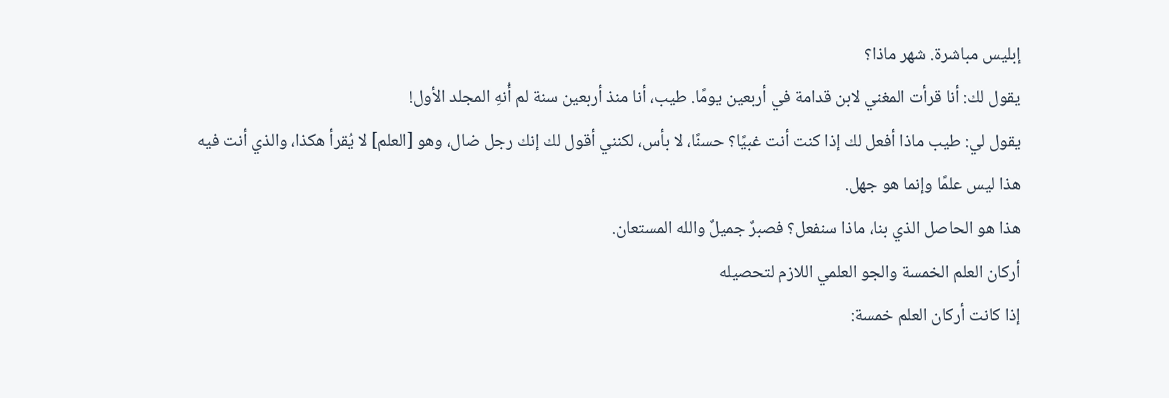إبليس مباشرة. شهر ماذا؟
يقول لك: أنا قرأت المغني لابن قدامة في أربعين يومًا. طيب، أنا منذ أربعين سنة لم أُنهِ المجلد الأول!
يقول لي: طيب ماذا أفعل لك إذا كنت أنت غبيًا؟ حسنًا، لا بأس، لكنني أقول لك إنك رجل ضال، وهو [العلم] لا يُقرأ هكذا، والذي أنت فيه هذا ليس علمًا وإنما هو جهل.
هذا هو الحاصل الذي بنا، ماذا سنفعل؟ فصبرٌ جميلٌ والله المستعان.
أركان العلم الخمسة والجو العلمي اللازم لتحصيله
إذا كانت أركان العلم خمسة: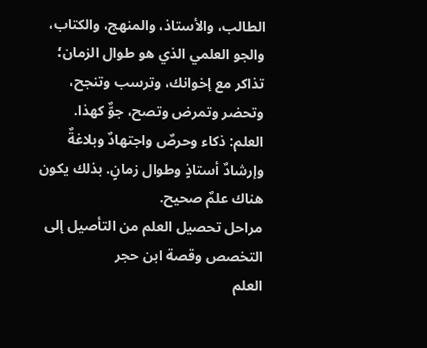الطالب، والأستاذ، والمنهج، والكتاب، والجو العلمي الذي هو طوال الزمان؛ تذاكر مع إخوانك، وترسب وتنجح، وتحضر وتمرض وتصح، جوٌّ كهذا.
العلم: ذكاء وحرصٌ واجتهادٌ وبلاغةٌ وإرشادٌ أستاذٍ وطوال زمانٍ. بذلك يكون هناك علمٌ صحيح.
مراحل تحصيل العلم من التأصيل إلى التخصص وقصة ابن حجر
العلم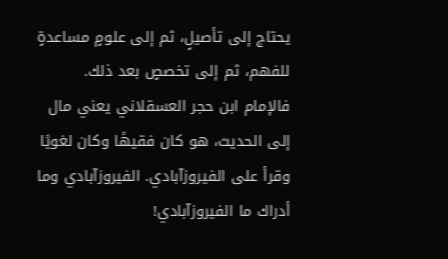يحتاج إلى تأصيلٍ، ثم إلى علومٍ مساعدةٍ للفهم، ثم إلى تخصصٍ بعد ذلك.
فالإمام ابن حجر العسقلاني يعني مال إلى الحديث، هو كان فقيهًا وكان لغويًا وقرأ على الفيروزآبادي. الفيروزآبادي وما أدراك ما الفيروزآبادي!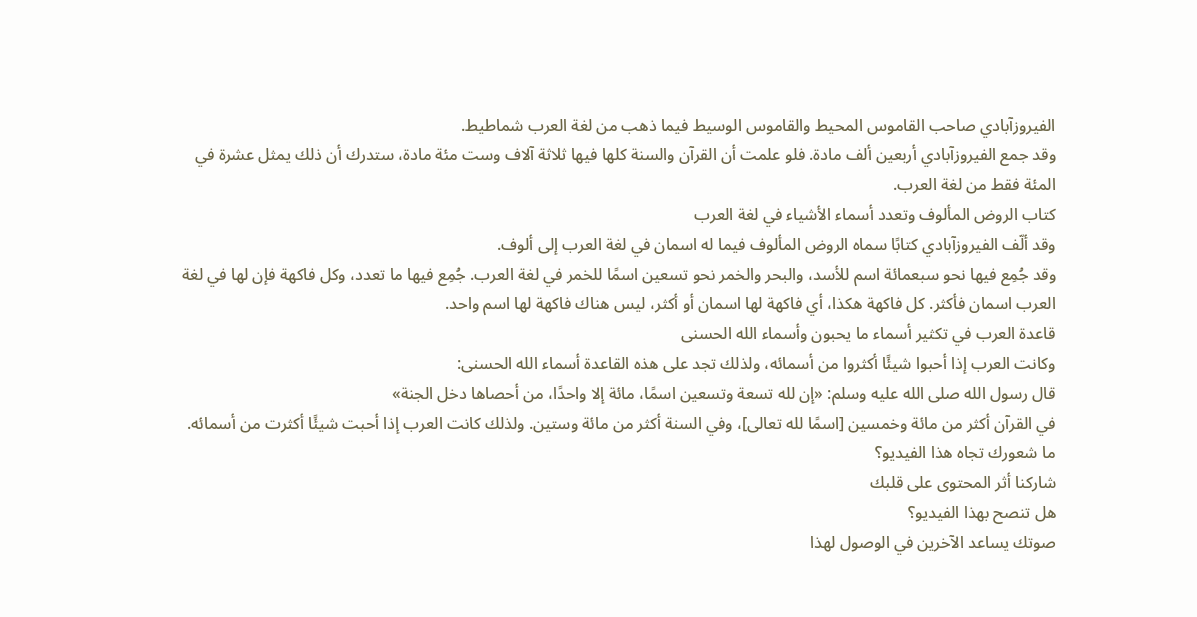الفيروزآبادي صاحب القاموس المحيط والقاموس الوسيط فيما ذهب من لغة العرب شماطيط.
وقد جمع الفيروزآبادي أربعين ألف مادة. فلو علمت أن القرآن والسنة كلها فيها ثلاثة آلاف وست مئة مادة، ستدرك أن ذلك يمثل عشرة في المئة فقط من لغة العرب.
كتاب الروض المألوف وتعدد أسماء الأشياء في لغة العرب
وقد ألّف الفيروزآبادي كتابًا سماه الروض المألوف فيما له اسمان في لغة العرب إلى ألوف.
وقد جُمِع فيها نحو سبعمائة اسم للأسد، والبحر والخمر نحو تسعين اسمًا للخمر في لغة العرب. جُمِع فيها ما تعدد، وكل فاكهة فإن لها في لغة العرب اسمان فأكثر. كل فاكهة هكذا، أي فاكهة لها اسمان أو أكثر، ليس هناك فاكهة لها اسم واحد.
قاعدة العرب في تكثير أسماء ما يحبون وأسماء الله الحسنى
وكانت العرب إذا أحبوا شيئًا أكثروا من أسمائه، ولذلك تجد على هذه القاعدة أسماء الله الحسنى:
قال رسول الله صلى الله عليه وسلم: «إن لله تسعة وتسعين اسمًا، مائة إلا واحدًا، من أحصاها دخل الجنة»
في القرآن أكثر من مائة وخمسين [اسمًا لله تعالى]، وفي السنة أكثر من مائة وستين. ولذلك كانت العرب إذا أحبت شيئًا أكثرت من أسمائه.
ما شعورك تجاه هذا الفيديو؟
شاركنا أثر المحتوى على قلبك
هل تنصح بهذا الفيديو؟
صوتك يساعد الآخرين في الوصول لهذا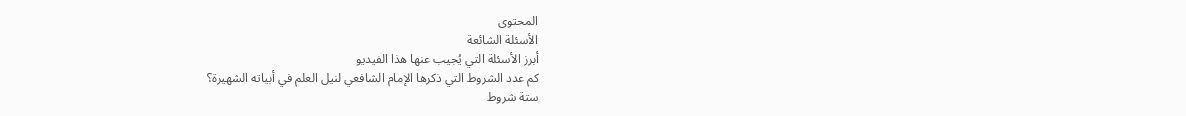المحتوى
الأسئلة الشائعة
أبرز الأسئلة التي يُجيب عنها هذا الفيديو
كم عدد الشروط التي ذكرها الإمام الشافعي لنيل العلم في أبياته الشهيرة؟
ستة شروط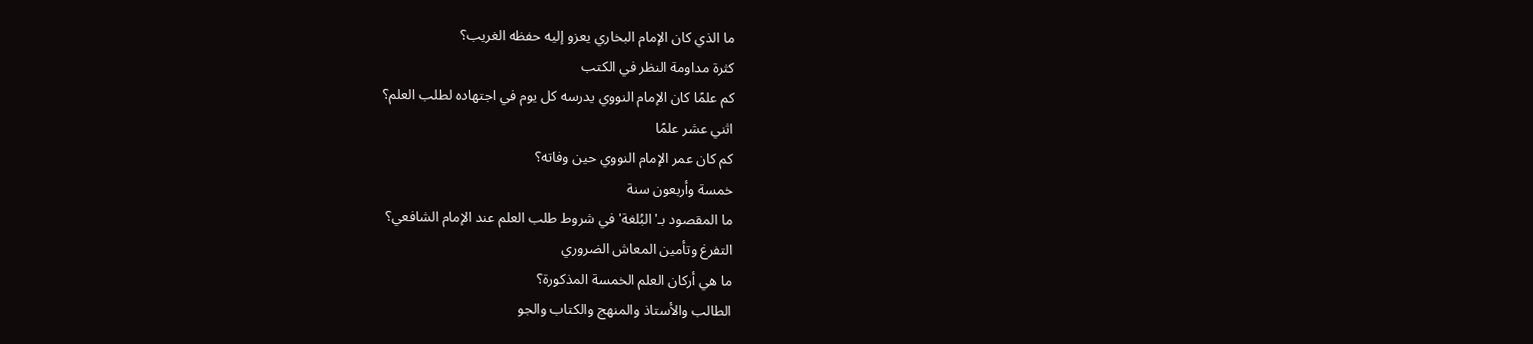ما الذي كان الإمام البخاري يعزو إليه حفظه الغريب؟
كثرة مداومة النظر في الكتب
كم علمًا كان الإمام النووي يدرسه كل يوم في اجتهاده لطلب العلم؟
اثني عشر علمًا
كم كان عمر الإمام النووي حين وفاته؟
خمسة وأربعون سنة
ما المقصود بـ'البُلغة' في شروط طلب العلم عند الإمام الشافعي؟
التفرغ وتأمين المعاش الضروري
ما هي أركان العلم الخمسة المذكورة؟
الطالب والأستاذ والمنهج والكتاب والجو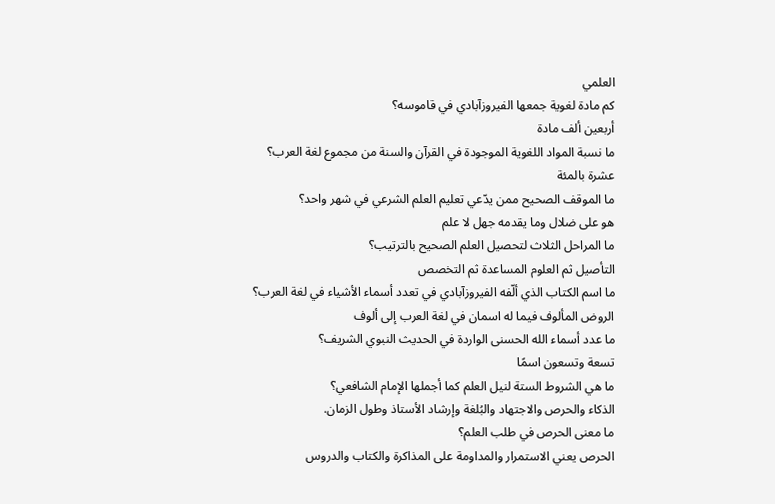العلمي
كم مادة لغوية جمعها الفيروزآبادي في قاموسه؟
أربعين ألف مادة
ما نسبة المواد اللغوية الموجودة في القرآن والسنة من مجموع لغة العرب؟
عشرة بالمئة
ما الموقف الصحيح ممن يدّعي تعليم العلم الشرعي في شهر واحد؟
هو على ضلال وما يقدمه جهل لا علم
ما المراحل الثلاث لتحصيل العلم الصحيح بالترتيب؟
التأصيل ثم العلوم المساعدة ثم التخصص
ما اسم الكتاب الذي ألّفه الفيروزآبادي في تعدد أسماء الأشياء في لغة العرب؟
الروض المألوف فيما له اسمان في لغة العرب إلى ألوف
ما عدد أسماء الله الحسنى الواردة في الحديث النبوي الشريف؟
تسعة وتسعون اسمًا
ما هي الشروط الستة لنيل العلم كما أجملها الإمام الشافعي؟
الذكاء والحرص والاجتهاد والبُلغة وإرشاد الأستاذ وطول الزمان.
ما معنى الحرص في طلب العلم؟
الحرص يعني الاستمرار والمداومة على المذاكرة والكتاب والدروس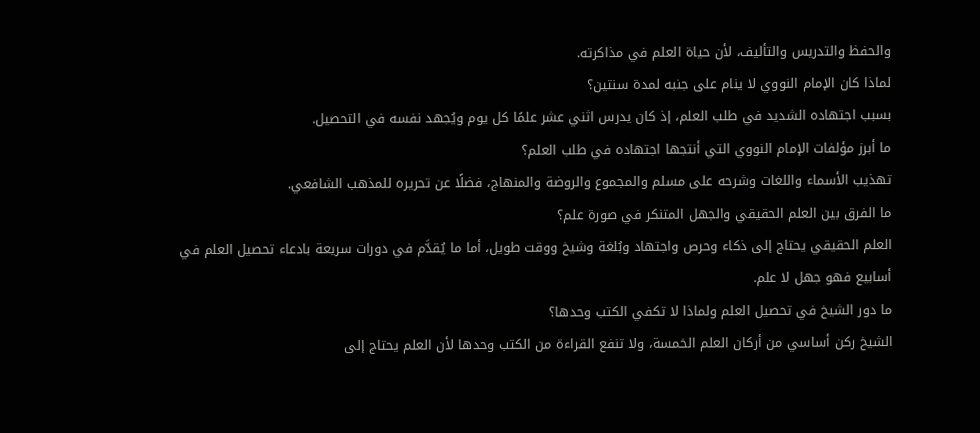والحفظ والتدريس والتأليف، لأن حياة العلم في مذاكرته.
لماذا كان الإمام النووي لا ينام على جنبه لمدة سنتين؟
بسبب اجتهاده الشديد في طلب العلم، إذ كان يدرس اثني عشر علمًا كل يوم ويُجهد نفسه في التحصيل.
ما أبرز مؤلفات الإمام النووي التي أنتجها اجتهاده في طلب العلم؟
تهذيب الأسماء واللغات وشرحه على مسلم والمجموع والروضة والمنهاج، فضلًا عن تحريره للمذهب الشافعي.
ما الفرق بين العلم الحقيقي والجهل المتنكر في صورة علم؟
العلم الحقيقي يحتاج إلى ذكاء وحرص واجتهاد وبُلغة وشيخ ووقت طويل، أما ما يُقدَّم في دورات سريعة بادعاء تحصيل العلم في أسابيع فهو جهل لا علم.
ما دور الشيخ في تحصيل العلم ولماذا لا تكفي الكتب وحدها؟
الشيخ ركن أساسي من أركان العلم الخمسة، ولا تنفع القراءة من الكتب وحدها لأن العلم يحتاج إلى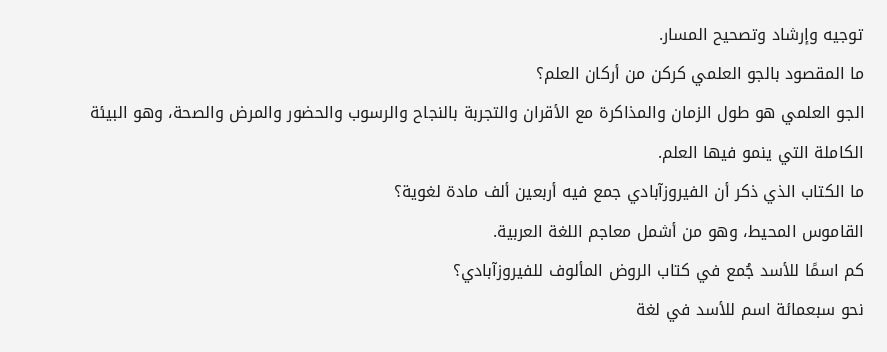توجيه وإرشاد وتصحيح المسار.
ما المقصود بالجو العلمي كركن من أركان العلم؟
الجو العلمي هو طول الزمان والمذاكرة مع الأقران والتجربة بالنجاح والرسوب والحضور والمرض والصحة، وهو البيئة الكاملة التي ينمو فيها العلم.
ما الكتاب الذي ذكر أن الفيروزآبادي جمع فيه أربعين ألف مادة لغوية؟
القاموس المحيط، وهو من أشمل معاجم اللغة العربية.
كم اسمًا للأسد جُمع في كتاب الروض المألوف للفيروزآبادي؟
نحو سبعمائة اسم للأسد في لغة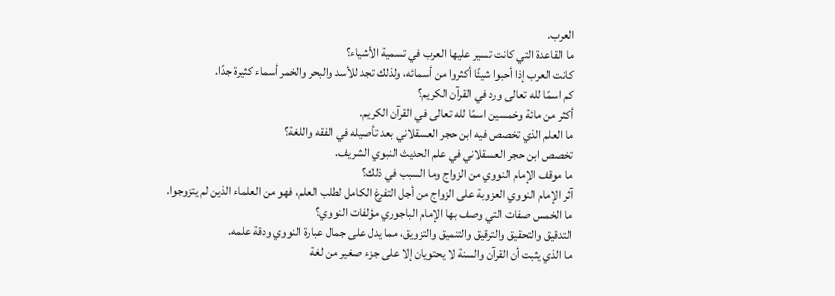العرب.
ما القاعدة التي كانت تسير عليها العرب في تسمية الأشياء؟
كانت العرب إذا أحبوا شيئًا أكثروا من أسمائه، ولذلك تجد للأسد والبحر والخمر أسماء كثيرة جدًا.
كم اسمًا لله تعالى ورد في القرآن الكريم؟
أكثر من مائة وخمسين اسمًا لله تعالى في القرآن الكريم.
ما العلم الذي تخصص فيه ابن حجر العسقلاني بعد تأصيله في الفقه واللغة؟
تخصص ابن حجر العسقلاني في علم الحديث النبوي الشريف.
ما موقف الإمام النووي من الزواج وما السبب في ذلك؟
آثر الإمام النووي العزوبة على الزواج من أجل التفرغ الكامل لطلب العلم، فهو من العلماء الذين لم يتزوجوا.
ما الخمس صفات التي وصف بها الإمام الباجوري مؤلفات النووي؟
التدقيق والتحقيق والترقيق والتنميق والتزويق، مما يدل على جمال عبارة النووي ودقة علمه.
ما الذي يثبت أن القرآن والسنة لا يحتويان إلا على جزء صغير من لغة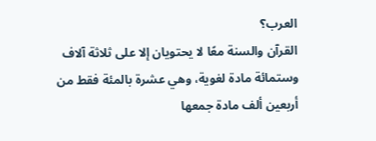العرب؟
القرآن والسنة معًا لا يحتويان إلا على ثلاثة آلاف وستمائة مادة لغوية، وهي عشرة بالمئة فقط من أربعين ألف مادة جمعها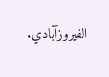الفيروزآبادي.